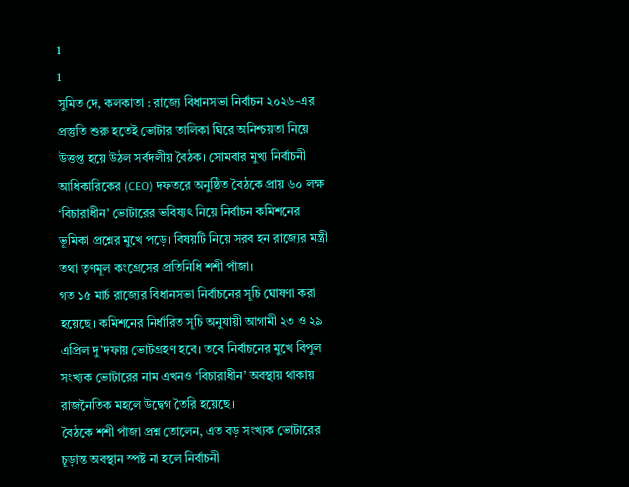1
1
সুমিত দে, কলকাতা : রাজ্যে বিধানসভা নির্বাচন ২০২৬-এর প্রস্তুতি শুরু হতেই ভোটার তালিকা ঘিরে অনিশ্চয়তা নিয়ে উত্তপ্ত হয়ে উঠল সর্বদলীয় বৈঠক। সোমবার মুখ্য নির্বাচনী আধিকারিকের (CEO) দফতরে অনুষ্ঠিত বৈঠকে প্রায় ৬০ লক্ষ ‘বিচারাধীন’ ভোটারের ভবিষ্যৎ নিয়ে নির্বাচন কমিশনের ভূমিকা প্রশ্নের মুখে পড়ে। বিষয়টি নিয়ে সরব হন রাজ্যের মন্ত্রী তথা তৃণমূল কংগ্রেসের প্রতিনিধি শশী পাঁজা।
গত ১৫ মার্চ রাজ্যের বিধানসভা নির্বাচনের সূচি ঘোষণা করা হয়েছে। কমিশনের নির্ধারিত সূচি অনুযায়ী আগামী ২৩ ও ২৯ এপ্রিল দু’দফায় ভোটগ্রহণ হবে। তবে নির্বাচনের মুখে বিপুল সংখ্যক ভোটারের নাম এখনও ‘বিচারাধীন’ অবস্থায় থাকায় রাজনৈতিক মহলে উদ্বেগ তৈরি হয়েছে।
বৈঠকে শশী পাঁজা প্রশ্ন তোলেন, এত বড় সংখ্যক ভোটারের চূড়ান্ত অবস্থান স্পষ্ট না হলে নির্বাচনী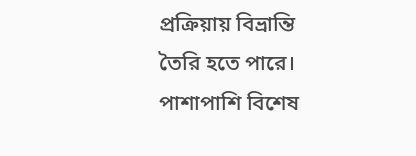প্রক্রিয়ায় বিভ্রান্তি তৈরি হতে পারে। পাশাপাশি বিশেষ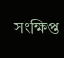সংক্ষিপ্ত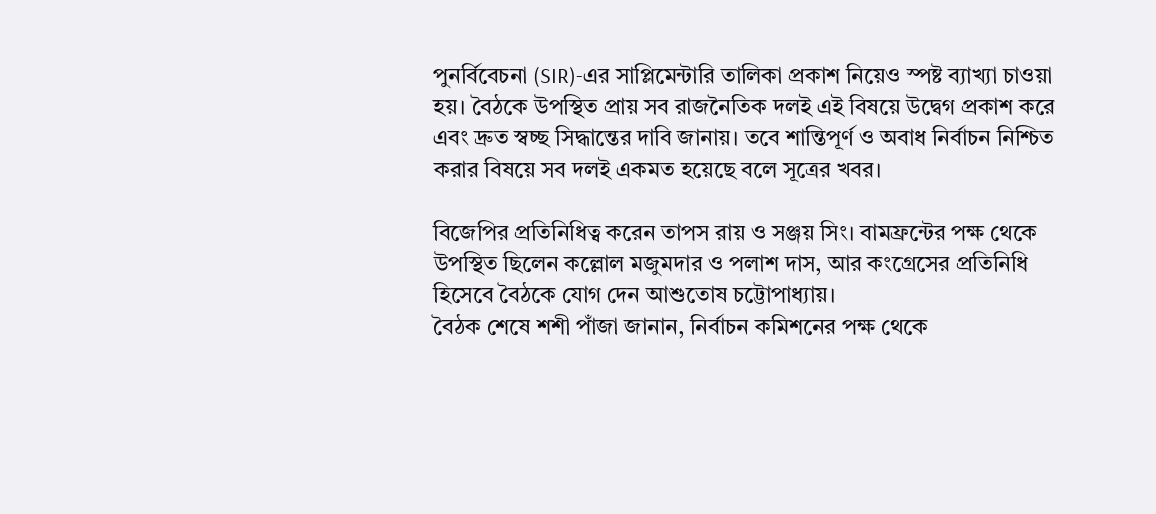পুনর্বিবেচনা (SIR)-এর সাপ্লিমেন্টারি তালিকা প্রকাশ নিয়েও স্পষ্ট ব্যাখ্যা চাওয়া হয়। বৈঠকে উপস্থিত প্রায় সব রাজনৈতিক দলই এই বিষয়ে উদ্বেগ প্রকাশ করে এবং দ্রুত স্বচ্ছ সিদ্ধান্তের দাবি জানায়। তবে শান্তিপূর্ণ ও অবাধ নির্বাচন নিশ্চিত করার বিষয়ে সব দলই একমত হয়েছে বলে সূত্রের খবর।

বিজেপির প্রতিনিধিত্ব করেন তাপস রায় ও সঞ্জয় সিং। বামফ্রন্টের পক্ষ থেকে উপস্থিত ছিলেন কল্লোল মজুমদার ও পলাশ দাস, আর কংগ্রেসের প্রতিনিধি হিসেবে বৈঠকে যোগ দেন আশুতোষ চট্টোপাধ্যায়।
বৈঠক শেষে শশী পাঁজা জানান, নির্বাচন কমিশনের পক্ষ থেকে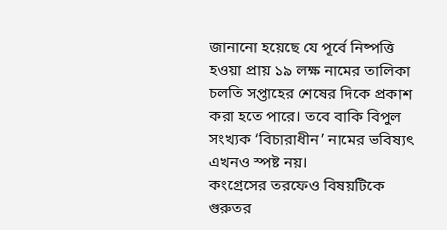জানানো হয়েছে যে পূর্বে নিষ্পত্তি হওয়া প্রায় ১৯ লক্ষ নামের তালিকা চলতি সপ্তাহের শেষের দিকে প্রকাশ করা হতে পারে। তবে বাকি বিপুল সংখ্যক ‘বিচারাধীন’ নামের ভবিষ্যৎ এখনও স্পষ্ট নয়।
কংগ্রেসের তরফেও বিষয়টিকে গুরুতর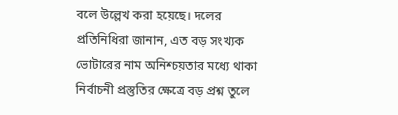বলে উল্লেখ করা হয়েছে। দলের প্রতিনিধিরা জানান, এত বড় সংখ্যক ভোটারের নাম অনিশ্চয়তার মধ্যে থাকা নির্বাচনী প্রস্তুতির ক্ষেত্রে বড় প্রশ্ন তুলে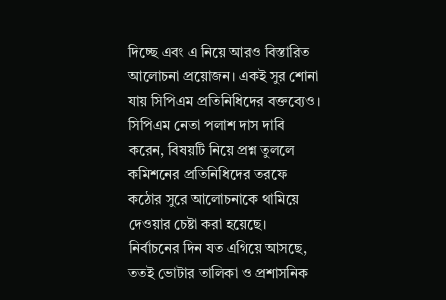দিচ্ছে এবং এ নিয়ে আরও বিস্তারিত আলোচনা প্রয়োজন। একই সুর শোনা যায় সিপিএম প্রতিনিধিদের বক্তব্যেও। সিপিএম নেতা পলাশ দাস দাবি করেন, বিষয়টি নিয়ে প্রশ্ন তুললে কমিশনের প্রতিনিধিদের তরফে কঠোর সুরে আলোচনাকে থামিয়ে দেওয়ার চেষ্টা করা হয়েছে।
নির্বাচনের দিন যত এগিয়ে আসছে, ততই ভোটার তালিকা ও প্রশাসনিক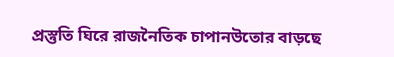প্রস্তুতি ঘিরে রাজনৈতিক চাপানউতোর বাড়ছে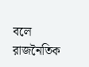বলে রাজনৈতিক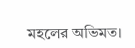মহলের অভিমত।